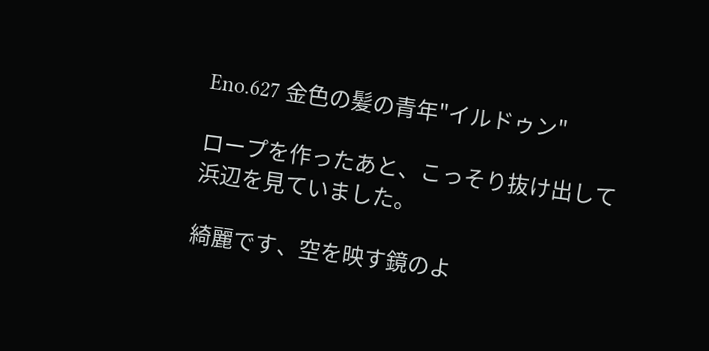Eno.627 金色の髪の青年"イルドゥン"

ロープを作ったあと、こっそり抜け出して
浜辺を見ていました。

綺麗です、空を映す鏡のよ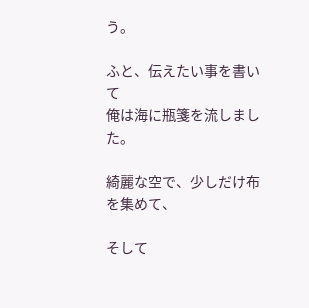う。

ふと、伝えたい事を書いて
俺は海に瓶箋を流しました。

綺麗な空で、少しだけ布を集めて、

そして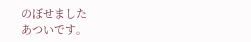のぼせました
あついです。